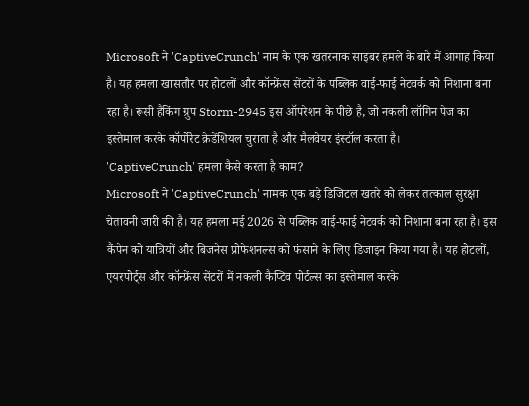Microsoft ने 'CaptiveCrunch' नाम के एक खतरनाक साइबर हमले के बारे में आगाह किया है। यह हमला खासतौर पर होटलों और कॉन्फ्रेंस सेंटरों के पब्लिक वाई-फाई नेटवर्क को निशाना बना रहा है। रूसी हैकिंग ग्रुप Storm-2945 इस ऑपरेशन के पीछे है, जो नकली लॉगिन पेज का इस्तेमाल करके कॉर्पोरेट क्रेडेंशियल चुराता है और मैलवेयर इंस्टॉल करता है।
'CaptiveCrunch' हमला कैसे करता है काम?
Microsoft ने 'CaptiveCrunch' नामक एक बड़े डिजिटल खतरे को लेकर तत्काल सुरक्षा चेतावनी जारी की है। यह हमला मई 2026 से पब्लिक वाई-फाई नेटवर्क को निशाना बना रहा है। इस कैंपेन को यात्रियों और बिजनेस प्रोफेशनल्स को फंसाने के लिए डिजाइन किया गया है। यह होटलों, एयरपोर्ट्स और कॉन्फ्रेंस सेंटरों में नकली कैप्टिव पोर्टल्स का इस्तेमाल करके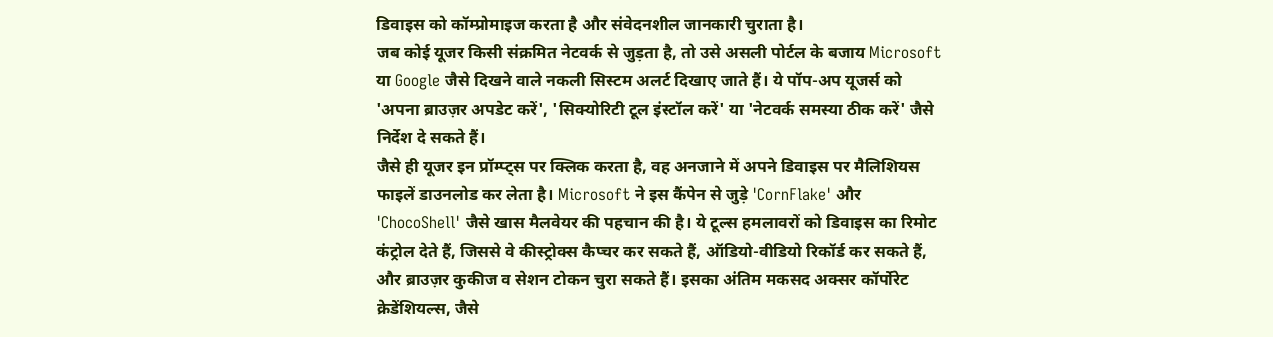डिवाइस को कॉम्प्रोमाइज करता है और संवेदनशील जानकारी चुराता है।
जब कोई यूजर किसी संक्रमित नेटवर्क से जुड़ता है, तो उसे असली पोर्टल के बजाय Microsoft या Google जैसे दिखने वाले नकली सिस्टम अलर्ट दिखाए जाते हैं। ये पॉप-अप यूजर्स को 'अपना ब्राउज़र अपडेट करें', 'सिक्योरिटी टूल इंस्टॉल करें' या 'नेटवर्क समस्या ठीक करें' जैसे निर्देश दे सकते हैं।
जैसे ही यूजर इन प्रॉम्प्ट्स पर क्लिक करता है, वह अनजाने में अपने डिवाइस पर मैलिशियस फाइलें डाउनलोड कर लेता है। Microsoft ने इस कैंपेन से जुड़े 'CornFlake' और 'ChocoShell' जैसे खास मैलवेयर की पहचान की है। ये टूल्स हमलावरों को डिवाइस का रिमोट कंट्रोल देते हैं, जिससे वे कीस्ट्रोक्स कैप्चर कर सकते हैं, ऑडियो-वीडियो रिकॉर्ड कर सकते हैं, और ब्राउज़र कुकीज व सेशन टोकन चुरा सकते हैं। इसका अंतिम मकसद अक्सर कॉर्पोरेट क्रेडेंशियल्स, जैसे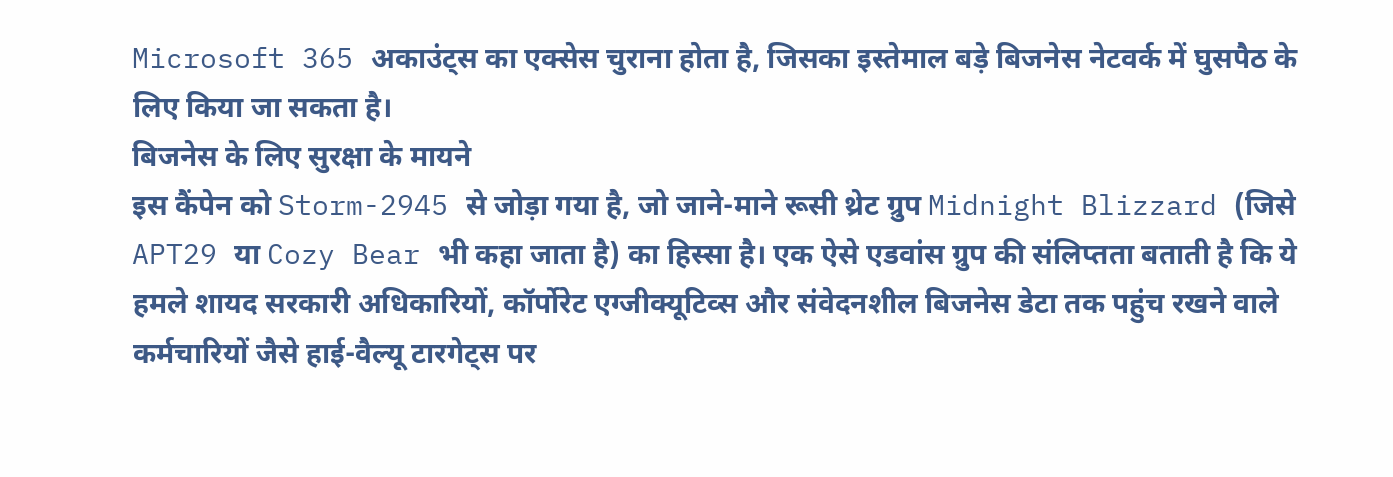Microsoft 365 अकाउंट्स का एक्सेस चुराना होता है, जिसका इस्तेमाल बड़े बिजनेस नेटवर्क में घुसपैठ के लिए किया जा सकता है।
बिजनेस के लिए सुरक्षा के मायने
इस कैंपेन को Storm-2945 से जोड़ा गया है, जो जाने-माने रूसी थ्रेट ग्रुप Midnight Blizzard (जिसे APT29 या Cozy Bear भी कहा जाता है) का हिस्सा है। एक ऐसे एडवांस ग्रुप की संलिप्तता बताती है कि ये हमले शायद सरकारी अधिकारियों, कॉर्पोरेट एग्जीक्यूटिव्स और संवेदनशील बिजनेस डेटा तक पहुंच रखने वाले कर्मचारियों जैसे हाई-वैल्यू टारगेट्स पर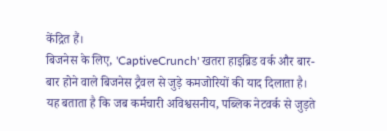केंद्रित हैं।
बिजनेस के लिए, 'CaptiveCrunch' खतरा हाइब्रिड वर्क और बार-बार होने वाले बिजनेस ट्रैवल से जुड़े कमजोरियों की याद दिलाता है। यह बताता है कि जब कर्मचारी अविश्वसनीय, पब्लिक नेटवर्क से जुड़ते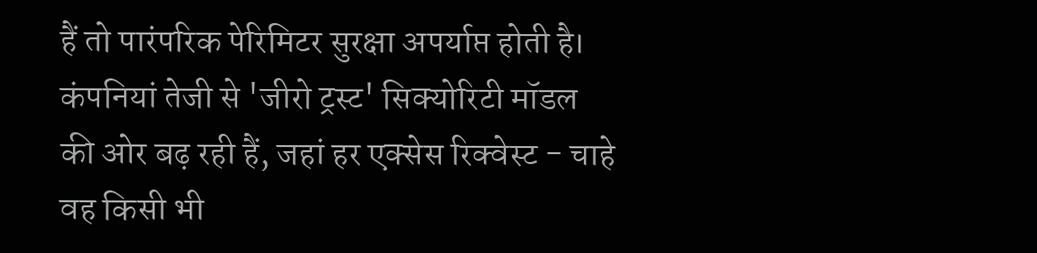हैं तो पारंपरिक पेरिमिटर सुरक्षा अपर्याप्त होती है। कंपनियां तेजी से 'जीरो ट्रस्ट' सिक्योरिटी मॉडल की ओर बढ़ रही हैं, जहां हर एक्सेस रिक्वेस्ट - चाहे वह किसी भी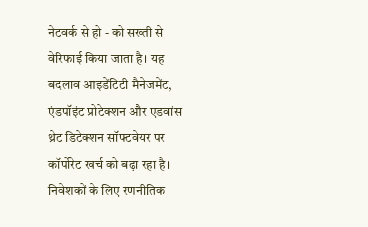नेटवर्क से हो - को सख्ती से वेरिफाई किया जाता है। यह बदलाव आइडेंटिटी मैनेजमेंट, एंडपॉइंट प्रोटेक्शन और एडवांस थ्रेट डिटेक्शन सॉफ्टवेयर पर कॉर्पोरेट खर्च को बढ़ा रहा है।
निवेशकों के लिए रणनीतिक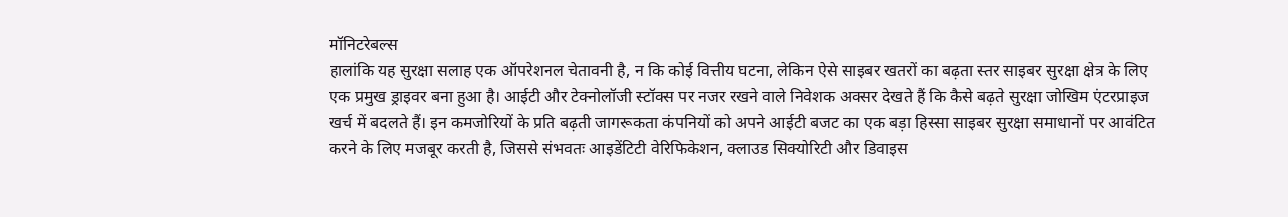मॉनिटरेबल्स
हालांकि यह सुरक्षा सलाह एक ऑपरेशनल चेतावनी है, न कि कोई वित्तीय घटना, लेकिन ऐसे साइबर खतरों का बढ़ता स्तर साइबर सुरक्षा क्षेत्र के लिए एक प्रमुख ड्राइवर बना हुआ है। आईटी और टेक्नोलॉजी स्टॉक्स पर नजर रखने वाले निवेशक अक्सर देखते हैं कि कैसे बढ़ते सुरक्षा जोखिम एंटरप्राइज खर्च में बदलते हैं। इन कमजोरियों के प्रति बढ़ती जागरूकता कंपनियों को अपने आईटी बजट का एक बड़ा हिस्सा साइबर सुरक्षा समाधानों पर आवंटित करने के लिए मजबूर करती है, जिससे संभवतः आइडेंटिटी वेरिफिकेशन, क्लाउड सिक्योरिटी और डिवाइस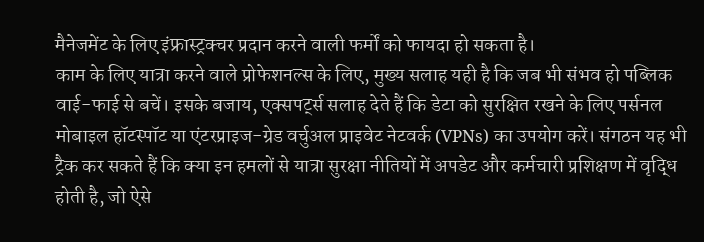मैनेजमेंट के लिए इंफ्रास्ट्रक्चर प्रदान करने वाली फर्मों को फायदा हो सकता है।
काम के लिए यात्रा करने वाले प्रोफेशनल्स के लिए, मुख्य सलाह यही है कि जब भी संभव हो पब्लिक वाई-फाई से बचें। इसके बजाय, एक्सपर्ट्स सलाह देते हैं कि डेटा को सुरक्षित रखने के लिए पर्सनल मोबाइल हॉटस्पॉट या एंटरप्राइज-ग्रेड वर्चुअल प्राइवेट नेटवर्क (VPNs) का उपयोग करें। संगठन यह भी ट्रैक कर सकते हैं कि क्या इन हमलों से यात्रा सुरक्षा नीतियों में अपडेट और कर्मचारी प्रशिक्षण में वृद्धि होती है, जो ऐसे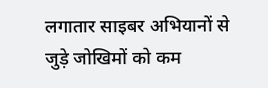लगातार साइबर अभियानों से जुड़े जोखिमों को कम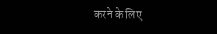करने के लिए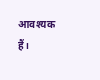आवश्यक हैं।